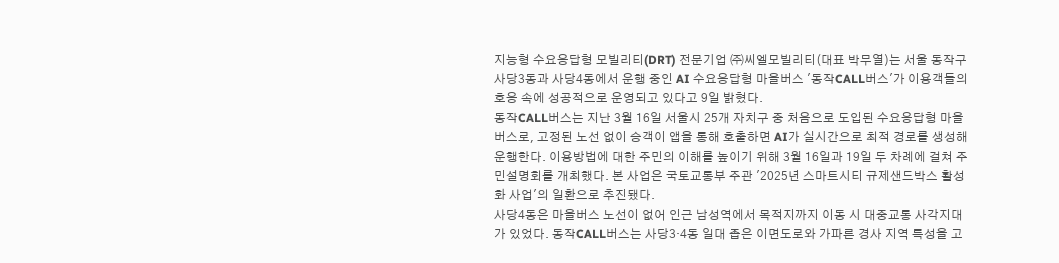지능형 수요응답형 모빌리티(DRT) 전문기업 ㈜씨엘모빌리티(대표 박무열)는 서울 동작구 사당3동과 사당4동에서 운행 중인 AI 수요응답형 마을버스 '동작CALL버스'가 이용객들의 호응 속에 성공적으로 운영되고 있다고 9일 밝혔다.
동작CALL버스는 지난 3월 16일 서울시 25개 자치구 중 처음으로 도입된 수요응답형 마을버스로, 고정된 노선 없이 승객이 앱을 통해 호출하면 AI가 실시간으로 최적 경로를 생성해 운행한다. 이용방법에 대한 주민의 이해를 높이기 위해 3월 16일과 19일 두 차례에 걸쳐 주민설명회를 개최했다. 본 사업은 국토교통부 주관 '2025년 스마트시티 규제샌드박스 활성화 사업'의 일환으로 추진됐다.
사당4동은 마을버스 노선이 없어 인근 남성역에서 목적지까지 이동 시 대중교통 사각지대가 있었다. 동작CALL버스는 사당3·4동 일대 좁은 이면도로와 가파른 경사 지역 특성을 고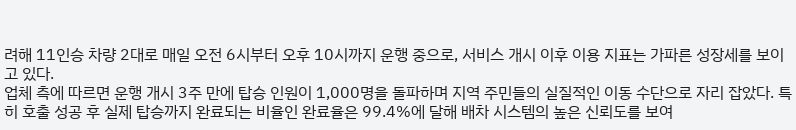려해 11인승 차량 2대로 매일 오전 6시부터 오후 10시까지 운행 중으로, 서비스 개시 이후 이용 지표는 가파른 성장세를 보이고 있다.
업체 측에 따르면 운행 개시 3주 만에 탑승 인원이 1,000명을 돌파하며 지역 주민들의 실질적인 이동 수단으로 자리 잡았다. 특히 호출 성공 후 실제 탑승까지 완료되는 비율인 완료율은 99.4%에 달해 배차 시스템의 높은 신뢰도를 보여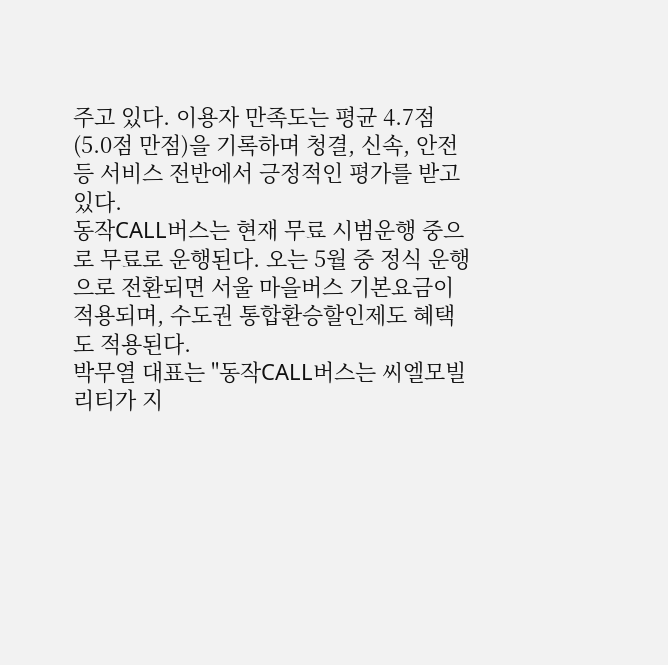주고 있다. 이용자 만족도는 평균 4.7점(5.0점 만점)을 기록하며 청결, 신속, 안전 등 서비스 전반에서 긍정적인 평가를 받고 있다.
동작CALL버스는 현재 무료 시범운행 중으로 무료로 운행된다. 오는 5월 중 정식 운행으로 전환되면 서울 마을버스 기본요금이 적용되며, 수도권 통합환승할인제도 혜택도 적용된다.
박무열 대표는 "동작CALL버스는 씨엘모빌리티가 지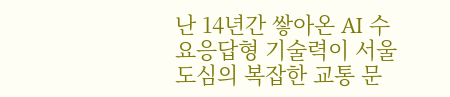난 14년간 쌓아온 AI 수요응답형 기술력이 서울 도심의 복잡한 교통 문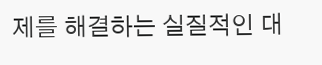제를 해결하는 실질적인 대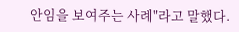안임을 보여주는 사례"라고 말했다.